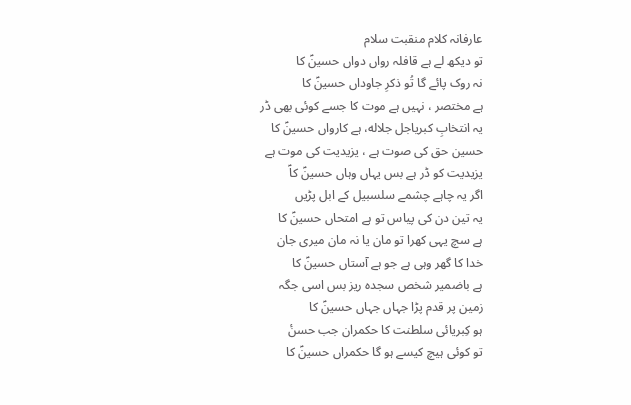عارفانہ کلام منقبت سلام
تو دیکھ لے ہے قافلہ رواں دواں حسینؑ کا
نہ روک پائے گا تُو ذکرِ جاوداں حسینؑ کا
ہے مختصر ، نہیں ہے موت کا جسے کوئی بھی ڈر
یہ انتخابِ کبریاجل جلاله، ہے کارواں حسینؑ کا
حسین حق کی صوت ہے ، یزیدیت کی موت ہے
یزیدیت کو ڈر ہے بس یہاں وہاں حسینؑ کاؑ
اگر یہ چاہے چشمے سلسبیل کے ابل پڑیں
یہ تین دن کی پیاس تو ہے امتحاں حسینؑ کا
ہے سچ یہی کھرا تو مان یا نہ مان میری جان
خدا کا گھر وہی ہے جو ہے آستاں حسینؑ کا
ہے باضمیر شخص سجدہ ریز بس اسی جگہ
زمین پر قدم پڑا جہاں جہاں حسینؑ کا
ہو کِبریائی سلطنت کا حکمران جب حسنٔ
تو کوئی ہیچ کیسے ہو گا حکمراں حسینؑ کا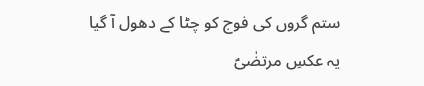ستم گروں کی فوج کو چٹا کے دھول آ گیا
یہ عکسِ مرتضٰیؑ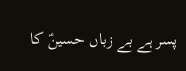پسر ہے بے زباں حسینؑ کا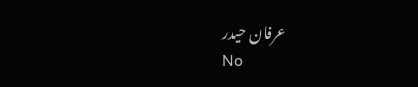عرفان حیدر
No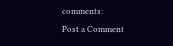comments:
Post a Comment